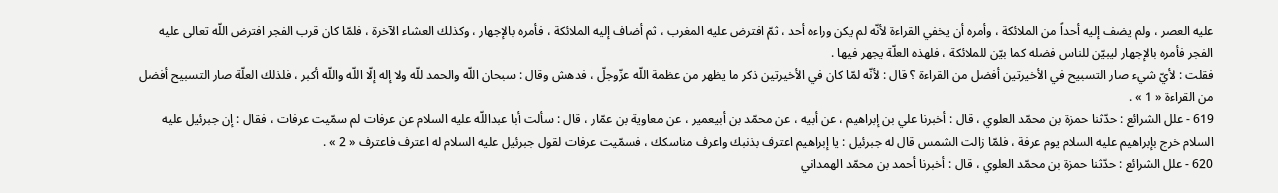عليه العصر ، ولم يضف إليه أحداً من الملائكة ، وأمره أن يخفي القراءة لأنّه لم يكن وراءه أحد ، ثمّ افترض عليه المغرب ، ثم أضاف إليه الملائكة ، فأمره بالإجهار ، وكذلك العشاء الآخرة ، فلمّا كان قرب الفجر افترض اللّه تعالى عليه الفجر فأمره بالإجهار ليبيّن للناس فضله كما بيّن للملائكة ، فلهذه العلّة يجهر فيها .
فقلت : لأيّ شيء صار التسبيح في الأخيرتين أفضل من القراءة ؟ قال : لأنّه لمّا كان في الأخيرتين ذكر ما يظهر من عظمة اللّه عزّوجلّ ، فدهش وقال : سبحان اللّه والحمد للّه ولا إله إلّا اللّه واللّه أكبر ، فلذلك العلّة صار التسبيح أفضل من القراءة « 1 » .
619 - علل الشرائع : حدّثنا حمزة بن محمّد العلوي ، قال : أخبرنا علي بن إبراهيم ، عن أبيه ، عن محمّد بن أبيعمير ، عن معاوية بن عمّار ، قال : سألت أبا عبداللّه عليه السلام عن عرفات لم سمّيت عرفات ، فقال : إن جبرئيل عليه السلام خرج بإبراهيم عليه السلام يوم عرفة ، فلمّا زالت الشمس قال له جبرئيل : يا إبراهيم اعترف بذنبك واعرف مناسكك ، فسمّيت عرفات لقول جبرئيل عليه السلام له اعترف فاعترف « 2 » .
620 - علل الشرائع : حدّثنا حمزة بن محمّد العلوي ، قال : أخبرنا أحمد بن محمّد الهمداني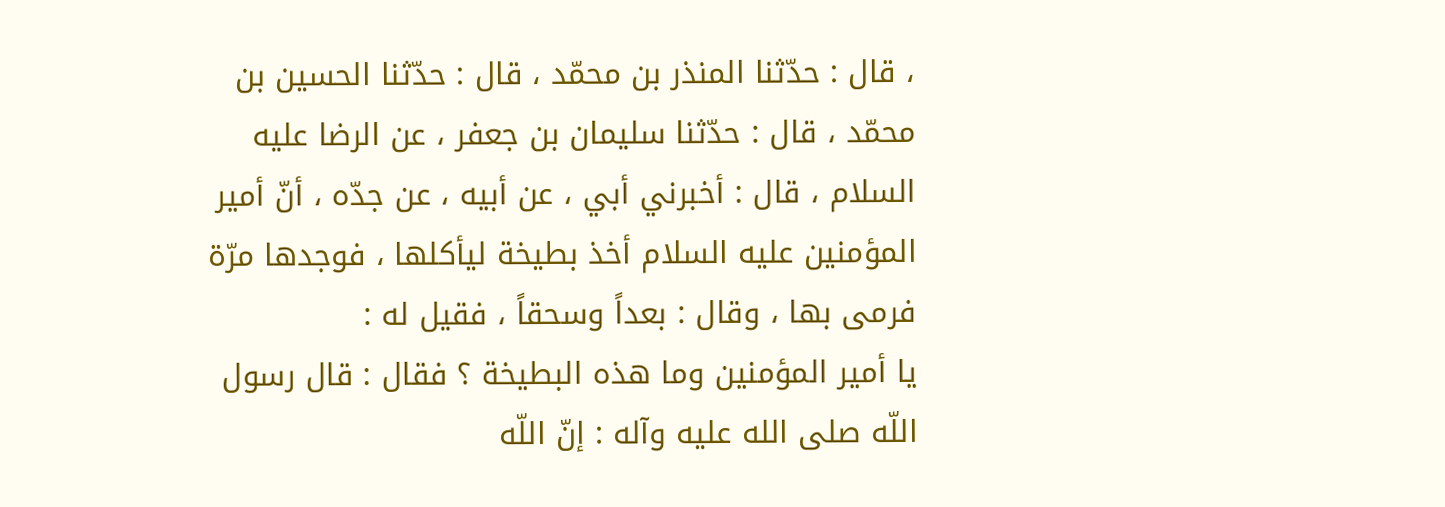، قال : حدّثنا المنذر بن محمّد ، قال : حدّثنا الحسين بن محمّد ، قال : حدّثنا سليمان بن جعفر ، عن الرضا عليه السلام ، قال : أخبرني أبي ، عن أبيه ، عن جدّه ، أنّ أمير المؤمنين عليه السلام أخذ بطيخة ليأكلها ، فوجدها مرّة فرمى بها ، وقال : بعداً وسحقاً ، فقيل له :
يا أمير المؤمنين وما هذه البطيخة ؟ فقال : قال رسول اللّه صلى الله عليه وآله : إنّ اللّه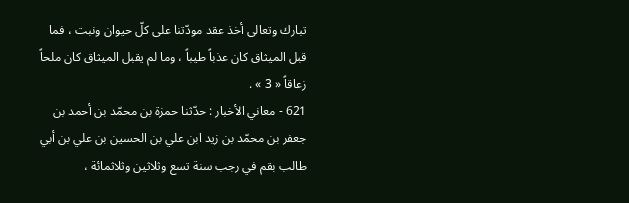تبارك وتعالى أخذ عقد مودّتنا على كلّ حيوان ونبت ، فما قبل الميثاق كان عذباً طيباً ، وما لم يقبل الميثاق كان ملحاً زعاقاً « 3 » .
621 - معاني الأخبار : حدّثنا حمزة بن محمّد بن أحمد بن جعفر بن محمّد بن زيد ابن علي بن الحسين بن علي بن أبي طالب بقم في رجب سنة تسع وثلاثين وثلاثمائة ،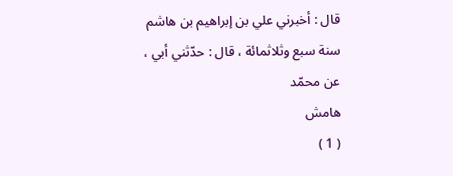قال : أخبرني علي بن إبراهيم بن هاشم سنة سبع وثلاثمائة ، قال : حدّثني أبي ، عن محمّد
هامش
( 1 )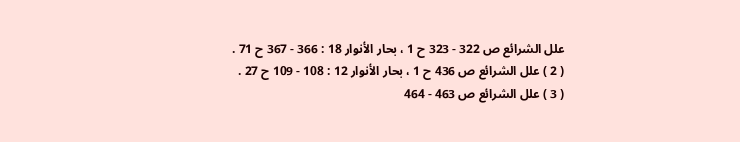علل الشرائع ص 322 - 323 ح 1 ، بحار الأنوار 18 : 366 - 367 ح 71 .
( 2 ) علل الشرائع ص 436 ح 1 ، بحار الأنوار 12 : 108 - 109 ح 27 .
( 3 ) علل الشرائع ص 463 - 464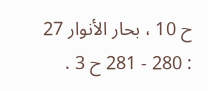ح 10 ، بحار الأنوار 27 : 280 - 281 ح 3 .